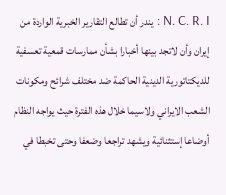N. C. R. I : يندر أن تطالع التقارير الخبرية الواردة من إيران وأن لاتجد بينها أخبارا بشأن ممارسات قمعية تعسفية للديکتاتورية الدينية الحاکمة ضد مختلف شرائح ومکونات الشعب الايراني ولاسيما خلال هذه الفترة حيث يواجه النظام أوضاعا إستثنائية ويشهد تراجعا وضعفا وحتى تخبطا في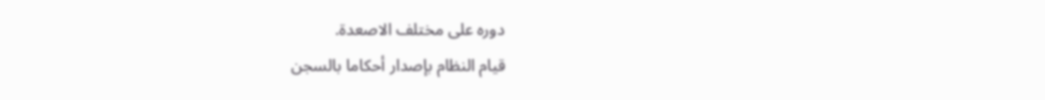دوره على مختلف الاصعدة.
قيام النظام بإصدار أحکاما بالسجن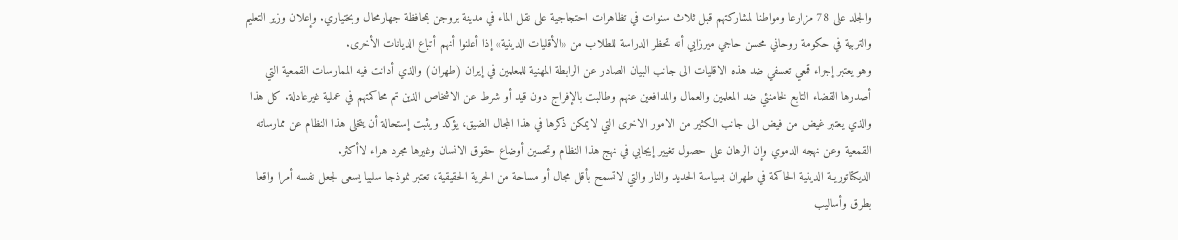والجلد على 78 مزارعا ومواطنا لمشارکتهم قبل ثلاث سنوات في تظاهرات احتجاجية على نقل الماء في مدينة بروجن بمحافظة جهارمحال وبختياري. وإعلان وزير التعليم والتربية في حكومة روحاني محسن حاجي ميرزايي أنه تحظر الدراسة للطلاب من «الأقليات الدينية» إذا أعلنوا أنهم أتباع الديانات الأخرى.
وهو يعتبر إجراء قمعي تعسفي ضد هذه الاقليات الى جانب البيان الصادر عن الرابطة المهنية للمعلمين في إيران (طهران) والذي أدانت فيه الممارسات القمعية التي أصدرها القضاء التابع لخامنئي ضد المعلمين والعمال والمدافعين عنهم وطالبت بالإفراج دون قيد أو شرط عن الاشخاص الذين تم محاكمتهم في عملية غيرعادلة. کل هذا والذي يعتبر غيض من فيض الى جانب الکثير من الامور الاخرى التي لايمکن ذکرها في هذا المجال الضيق، يؤکد ويثبت إستحالة أن يتخلى هذا النظام عن ممارساته القمعية وعن نهجه الدموي وإن الرهان على حصول تغيير إيجابي في نهج هذا النظام وتحسين أوضاع حقوق الانسان وغيرها مجرد هراء لاأکثر.
الديکتاتوريـة الدينية الحاکمة في طهران بسياسة الحديد والنار والتي لاتسمح بأقل مجال أو مساحة من الحرية الحقيقية، تعتبر نموذجا سلبيا يسعى لجعل نفسه أمرا واقعا بطرق وأساليب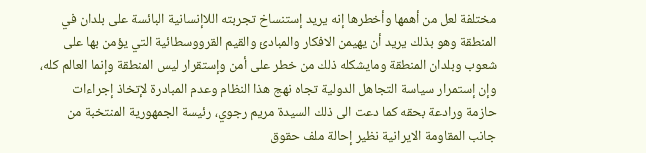مختلفة لعل من أهمها وأخطرها إنه يريد إستنساخ تجربته اللاإنسانية البائسة على بلدان في المنطقة وهو بذلك يريد أن يهيمن الافکار والمبادئ والقيم القرووسطائية التي يؤمن بها على شعوب وبلدان المنطقة ومايشکله ذلك من خطر على أمن وإستقرار ليس المنطقة وإنما العالم کله، وإن إستمرار سياسة التجاهل الدولية تجاه نهج هذا النظام وعدم المبادرة لإتخاذ إجراءات حازمة ورادعة بحقه کما دعت الى ذلك السيدة مريم رجوي، رئيسة الجمهورية المنتخبة من جانب المقاومة الايرانية نظير إحالة ملف حقوق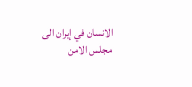الانسان في إيران الى مجلس الامن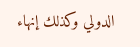الدولي وکذلك إنهاء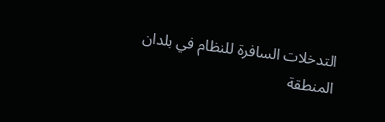التدخلات السافرة للنظام في بلدان المنطقة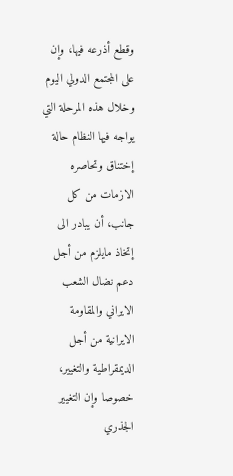وقطع أذرعه فيها، وإن على المجتمع الدولي اليوم وخلال هذه المرحلة التي يواجه فيها النظام حالة إختناق وتحاصره الازمات من کل جانب، أن يبادر الى إتخاذ مايلزم من أجل دعم نضال الشعب الايراني والمقاومة الايرانية من أجل الديمقراطية والتغيير، خصوصا وإن التغيير الجذري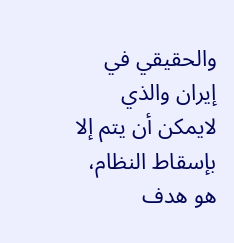والحقيقي في إيران والذي لايمکن أن يتم إلا بإسقاط النظام، هو هدف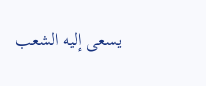يسعى إليه الشعب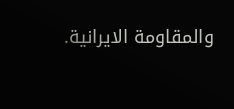والمقاومة الايرانية.